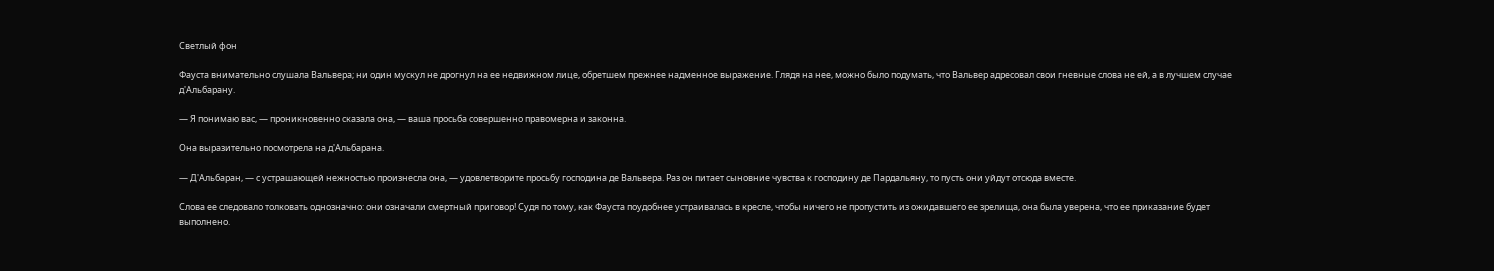Светлый фон

Фауста внимательно слушала Вальвера; ни один мускул не дрогнул на ее недвижном лице, обретшем прежнее надменное выражение. Глядя на нее, можно было подумать, что Вальвер адресовал свои гневные слова не ей, а в лучшем случае д'Альбарану.

— Я понимаю вас, — проникновенно сказала она, — ваша просьба совершенно правомерна и законна.

Она выразительно посмотрела на д'Альбарана.

— Д'Альбаран, — с устрашающей нежностью произнесла она, — удовлетворите просьбу господина де Вальвера. Раз он питает сыновние чувства к господину де Пардальяну, то пусть они уйдут отсюда вместе.

Слова ее следовало толковать однозначно: они означали смертный приговор! Судя по тому, как Фауста поудобнее устраивалась в кресле, чтобы ничего не пропустить из ожидавшего ее зрелища, она была уверена, что ее приказание будет выполнено.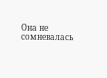Она не сомневалась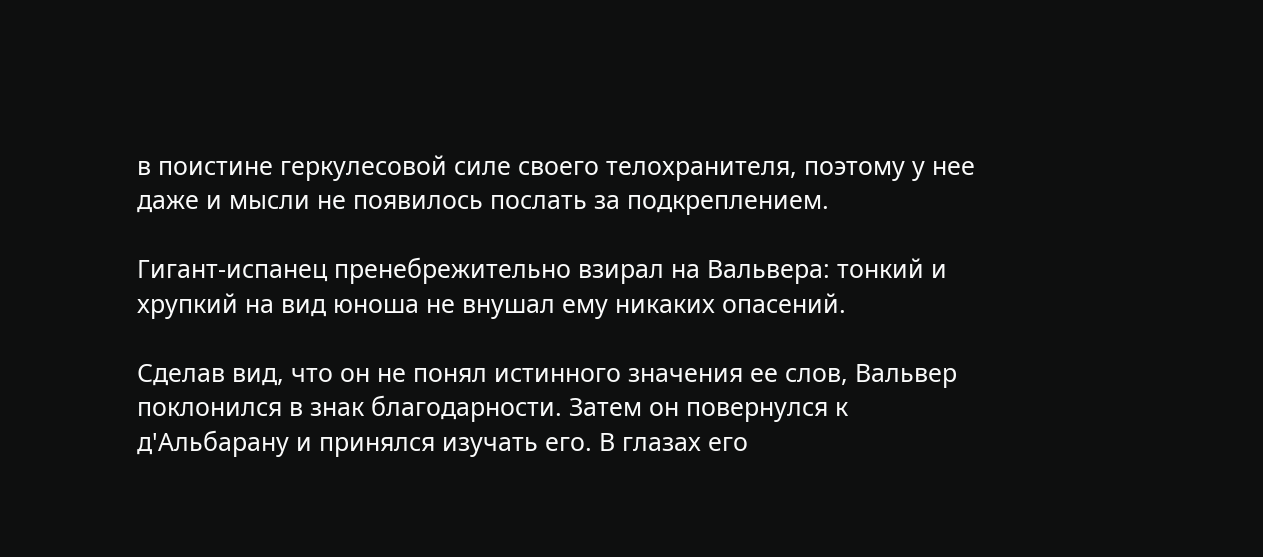в поистине геркулесовой силе своего телохранителя, поэтому у нее даже и мысли не появилось послать за подкреплением.

Гигант-испанец пренебрежительно взирал на Вальвера: тонкий и хрупкий на вид юноша не внушал ему никаких опасений.

Сделав вид, что он не понял истинного значения ее слов, Вальвер поклонился в знак благодарности. Затем он повернулся к д'Альбарану и принялся изучать его. В глазах его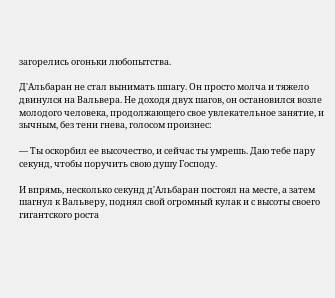загорелись огоньки любопытства.

Д'Альбаран не стал вынимать шпагу. Он просто молча и тяжело двинулся на Вальвера. Не доходя двух шагов, он остановился возле молодого человека, продолжающего свое увлекательное занятие, и зычным, без тени гнева, голосом произнес:

— Ты оскорбил ее высочество, и сейчас ты умрешь. Даю тебе пару секунд, чтобы поручить свою душу Господу.

И впрямь, несколько секунд д'Альбаран постоял на месте, а затем шагнул к Вальверу, поднял свой огромный кулак и с высоты своего гигантского роста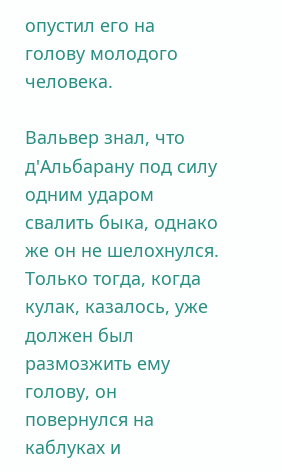опустил его на голову молодого человека.

Вальвер знал, что д'Альбарану под силу одним ударом свалить быка, однако же он не шелохнулся. Только тогда, когда кулак, казалось, уже должен был размозжить ему голову, он повернулся на каблуках и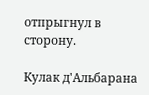отпрыгнул в сторону.

Кулак д'Альбарана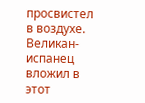просвистел в воздухе. Великан-испанец вложил в этот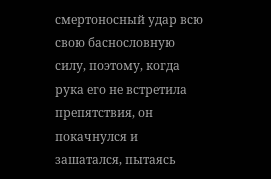смертоносный удар всю свою баснословную силу, поэтому, когда рука его не встретила препятствия, он покачнулся и зашатался, пытаясь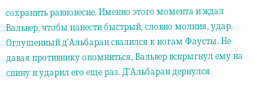сохранить равновесие. Именно этого момента и ждал Вальвер, чтобы нанести быстрый, словно молния, удар. Оглушенный д'Альбаран свалился к ногам Фаусты. Не давая противнику опомниться, Вальвер вспрыгнул ему на спину и ударил его еще раз. Д'Альбаран дернулся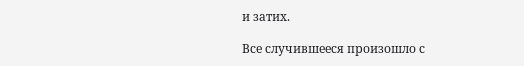и затих.

Все случившееся произошло с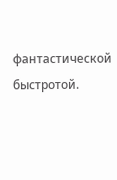фантастической быстротой.